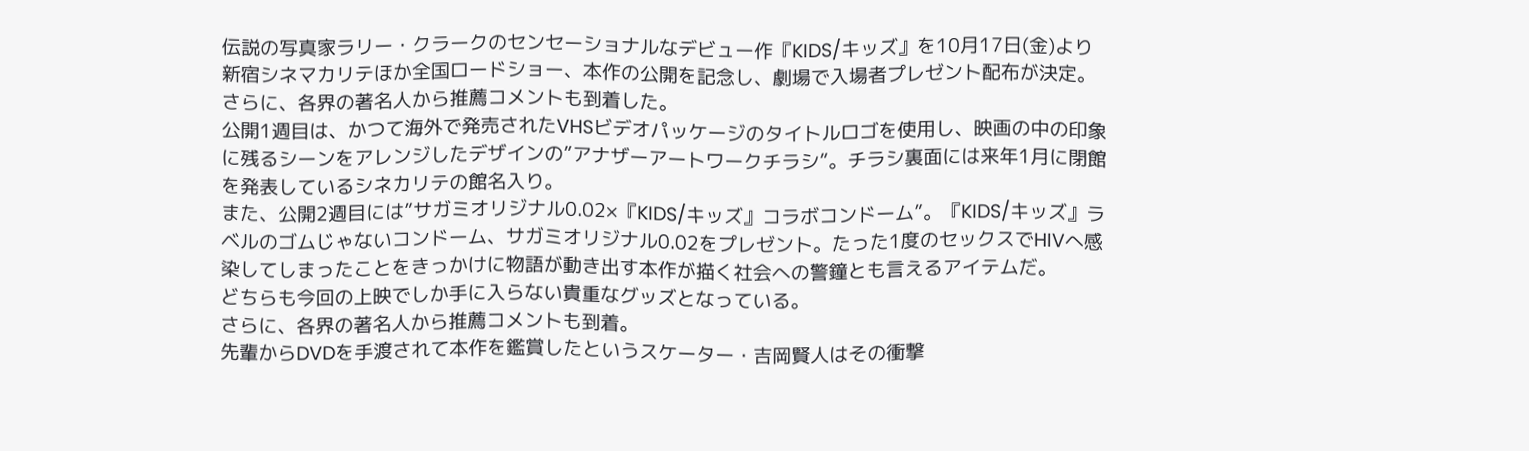伝説の写真家ラリー・クラークのセンセーショナルなデビュー作『KIDS/キッズ』を10月17日(金)より新宿シネマカリテほか全国ロードショー、本作の公開を記念し、劇場で入場者プレゼント配布が決定。さらに、各界の著名人から推薦コメントも到着した。
公開1週目は、かつて海外で発売されたVHSビデオパッケージのタイトルロゴを使用し、映画の中の印象に残るシーンをアレンジしたデザインの”アナザーアートワークチラシ”。チラシ裏面には来年1月に閉館を発表しているシネカリテの館名入り。
また、公開2週目には”サガミオリジナル0.02×『KIDS/キッズ』コラボコンドーム”。『KIDS/キッズ』ラベルのゴムじゃないコンドーム、サガミオリジナル0.02をプレゼント。たった1度のセックスでHIVへ感染してしまったことをきっかけに物語が動き出す本作が描く社会への警鐘とも言えるアイテムだ。
どちらも今回の上映でしか手に入らない貴重なグッズとなっている。
さらに、各界の著名人から推薦コメントも到着。
先輩からDVDを手渡されて本作を鑑賞したというスケーター・吉岡賢人はその衝撃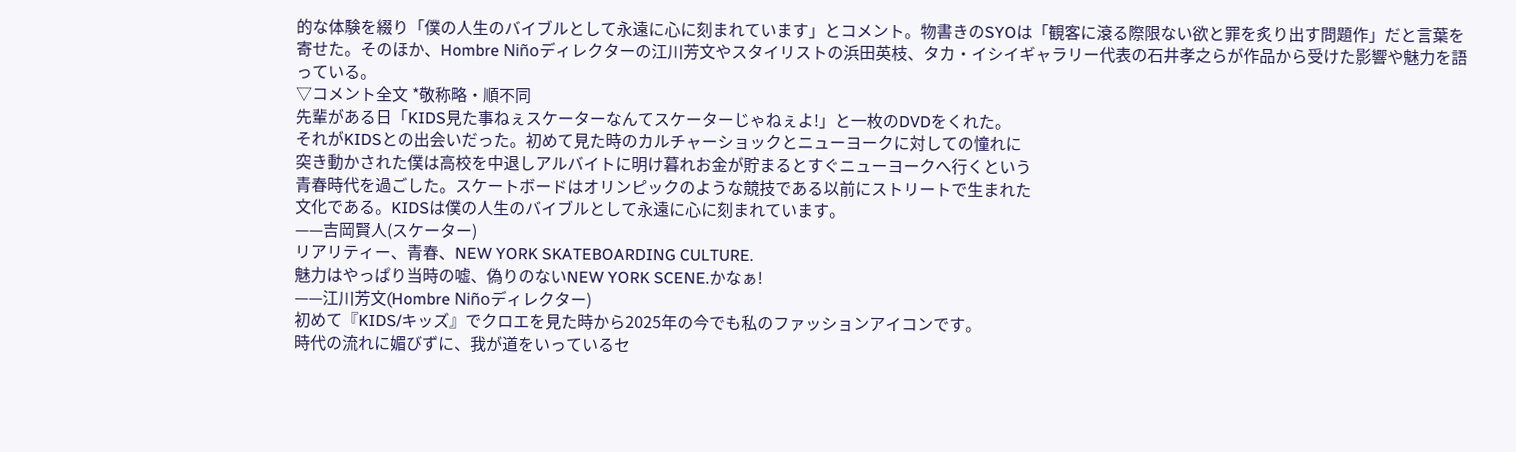的な体験を綴り「僕の人生のバイブルとして永遠に心に刻まれています」とコメント。物書きのSYOは「観客に滾る際限ない欲と罪を炙り出す問題作」だと言葉を寄せた。そのほか、Hombre Niñoディレクターの江川芳文やスタイリストの浜田英枝、タカ・イシイギャラリー代表の石井孝之らが作品から受けた影響や魅力を語っている。
▽コメント全文 *敬称略・順不同
先輩がある日「KIDS見た事ねぇスケーターなんてスケーターじゃねぇよ!」と一枚のDVDをくれた。
それがKIDSとの出会いだった。初めて見た時のカルチャーショックとニューヨークに対しての憧れに
突き動かされた僕は高校を中退しアルバイトに明け暮れお金が貯まるとすぐニューヨークへ行くという
青春時代を過ごした。スケートボードはオリンピックのような競技である以前にストリートで生まれた
文化である。KIDSは僕の人生のバイブルとして永遠に心に刻まれています。
——吉岡賢人(スケーター)
リアリティー、青春、NEW YORK SKATEBOARDING CULTURE.
魅力はやっぱり当時の嘘、偽りのないNEW YORK SCENE.かなぁ!
——江川芳文(Hombre Niñoディレクター)
初めて『KIDS/キッズ』でクロエを見た時から2025年の今でも私のファッションアイコンです。
時代の流れに媚びずに、我が道をいっているセ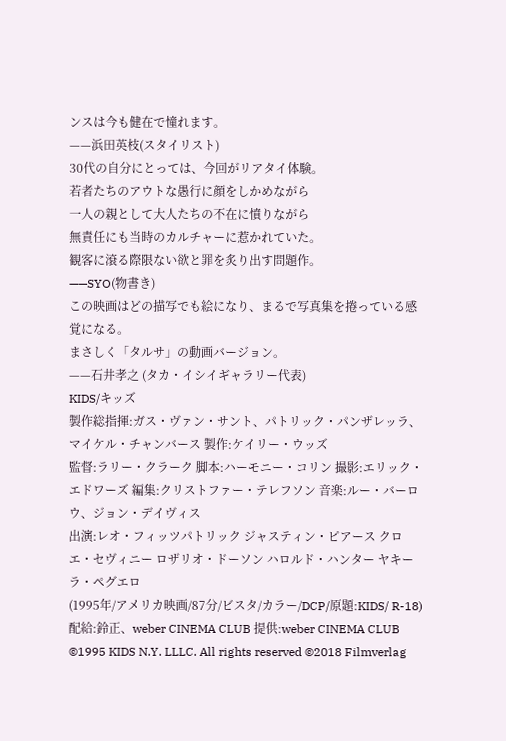ンスは今も健在で憧れます。
——浜田英枝(スタイリスト)
30代の自分にとっては、今回がリアタイ体験。
若者たちのアウトな愚行に顔をしかめながら
一人の親として大人たちの不在に憤りながら
無責任にも当時のカルチャーに惹かれていた。
観客に滾る際限ない欲と罪を炙り出す問題作。
——SYO(物書き)
この映画はどの描写でも絵になり、まるで写真集を捲っている感覚になる。
まさしく「タルサ」の動画バージョン。
——石井孝之 (タカ・イシイギャラリー代表)
KIDS/キッズ
製作総指揮:ガス・ヴァン・サント、パトリック・パンザレッラ、マイケル・チャンバース 製作:ケイリー・ウッズ
監督:ラリー・クラーク 脚本:ハーモニー・コリン 撮影:エリック・エドワーズ 編集:クリストファー・テレフソン 音楽:ルー・バーロウ、ジョン・デイヴィス
出演:レオ・フィッツパトリック ジャスティン・ピアース クロエ・セヴィニー ロザリオ・ドーソン ハロルド・ハンター ヤキーラ・ペグエロ
(1995年/アメリカ映画/87分/ビスタ/カラー/DCP/原題:KIDS/ R-18)
配給:鈴正、weber CINEMA CLUB 提供:weber CINEMA CLUB
©1995 KIDS N.Y. LLLC. All rights reserved ©2018 Filmverlag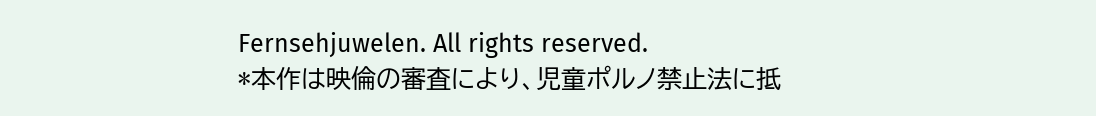Fernsehjuwelen. All rights reserved.
*本作は映倫の審査により、児童ポルノ禁止法に抵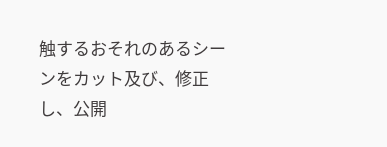触するおそれのあるシーンをカット及び、修正し、公開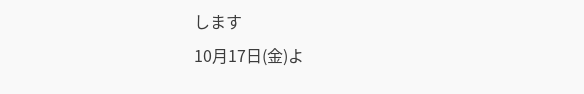します
10月17日(金)よ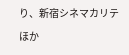り、新宿シネマカリテほか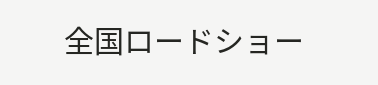全国ロードショー